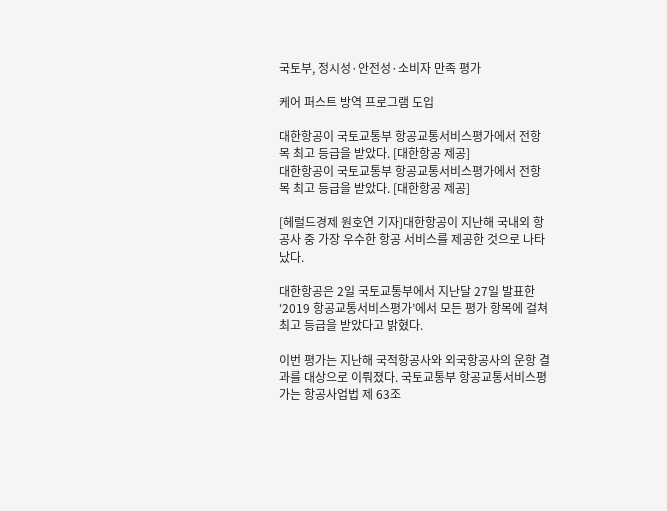국토부, 정시성·안전성·소비자 만족 평가

케어 퍼스트 방역 프로그램 도입

대한항공이 국토교통부 항공교통서비스평가에서 전항목 최고 등급을 받았다. [대한항공 제공]
대한항공이 국토교통부 항공교통서비스평가에서 전항목 최고 등급을 받았다. [대한항공 제공]

[헤럴드경제 원호연 기자]대한항공이 지난해 국내외 항공사 중 가장 우수한 항공 서비스를 제공한 것으로 나타났다.

대한항공은 2일 국토교통부에서 지난달 27일 발표한 ‘2019 항공교통서비스평가’에서 모든 평가 항목에 걸쳐 최고 등급을 받았다고 밝혔다.

이번 평가는 지난해 국적항공사와 외국항공사의 운항 결과를 대상으로 이뤄졌다. 국토교통부 항공교통서비스평가는 항공사업법 제 63조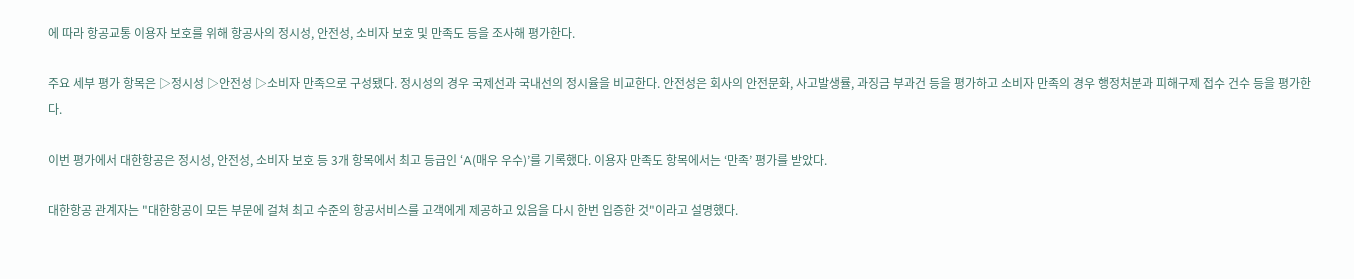에 따라 항공교통 이용자 보호를 위해 항공사의 정시성, 안전성, 소비자 보호 및 만족도 등을 조사해 평가한다.

주요 세부 평가 항목은 ▷정시성 ▷안전성 ▷소비자 만족으로 구성됐다. 정시성의 경우 국제선과 국내선의 정시율을 비교한다. 안전성은 회사의 안전문화, 사고발생률, 과징금 부과건 등을 평가하고 소비자 만족의 경우 행정처분과 피해구제 접수 건수 등을 평가한다.

이번 평가에서 대한항공은 정시성, 안전성, 소비자 보호 등 3개 항목에서 최고 등급인 ‘A(매우 우수)’를 기록했다. 이용자 만족도 항목에서는 ‘만족’ 평가를 받았다.

대한항공 관계자는 "대한항공이 모든 부문에 걸쳐 최고 수준의 항공서비스를 고객에게 제공하고 있음을 다시 한번 입증한 것"이라고 설명했다.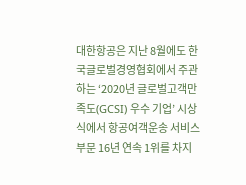대한항공은 지난 8월에도 한국글로벌경영협회에서 주관하는 ‘2020년 글로벌고객만족도(GCSI) 우수 기업’ 시상식에서 항공여객운송 서비스 부문 16년 연속 1위를 차지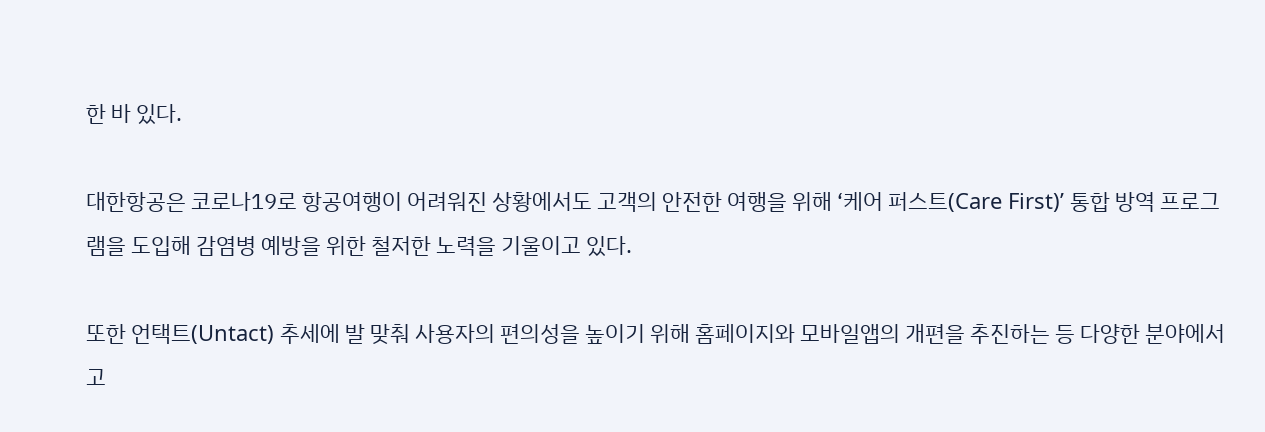한 바 있다.

대한항공은 코로나19로 항공여행이 어려워진 상황에서도 고객의 안전한 여행을 위해 ‘케어 퍼스트(Care First)’ 통합 방역 프로그램을 도입해 감염병 예방을 위한 철저한 노력을 기울이고 있다.

또한 언택트(Untact) 추세에 발 맞춰 사용자의 편의성을 높이기 위해 홈페이지와 모바일앱의 개편을 추진하는 등 다양한 분야에서 고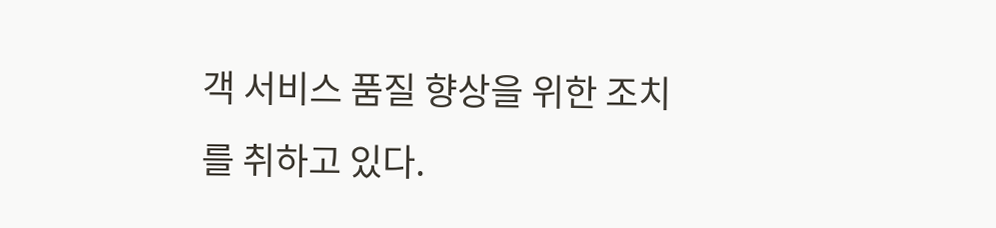객 서비스 품질 향상을 위한 조치를 취하고 있다.